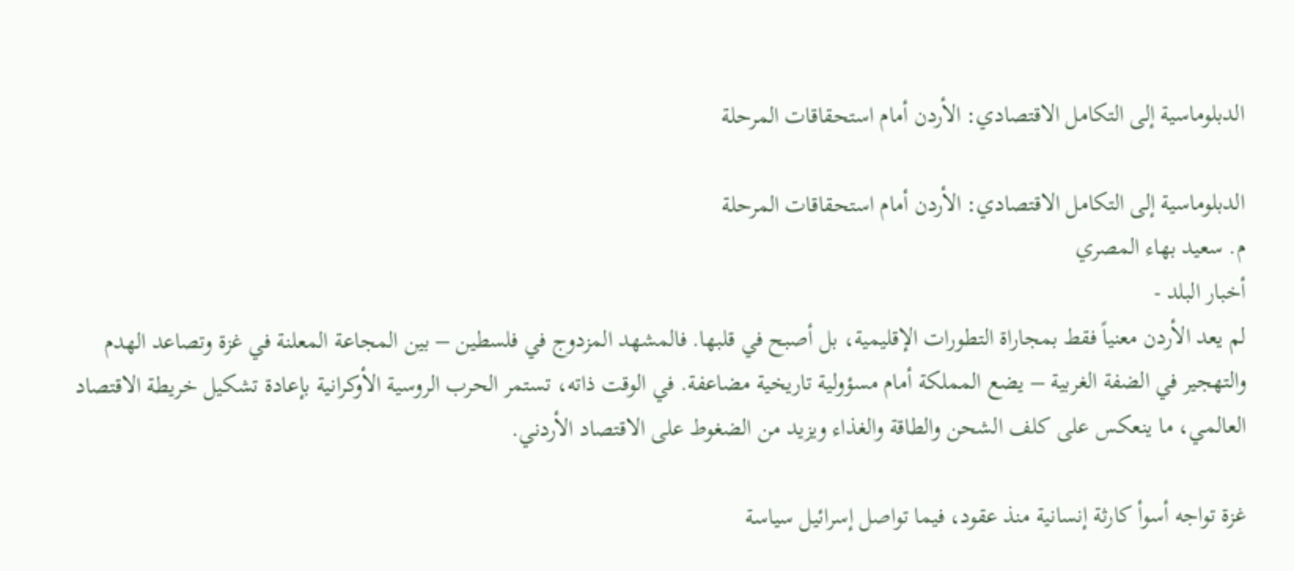الدبلوماسية إلى التكامل الاقتصادي: الأردن أمام استحقاقات المرحلة

الدبلوماسية إلى التكامل الاقتصادي: الأردن أمام استحقاقات المرحلة
م. سعيد بهاء المصري
أخبار البلد -
لم يعد الأردن معنياً فقط بمجاراة التطورات الإقليمية، بل أصبح في قلبها. فالمشهد المزدوج في فلسطين – بين المجاعة المعلنة في غزة وتصاعد الهدم والتهجير في الضفة الغربية – يضع المملكة أمام مسؤولية تاريخية مضاعفة. في الوقت ذاته، تستمر الحرب الروسية الأوكرانية بإعادة تشكيل خريطة الاقتصاد العالمي، ما ينعكس على كلف الشحن والطاقة والغذاء ويزيد من الضغوط على الاقتصاد الأردني.

غزة تواجه أسوأ كارثة إنسانية منذ عقود، فيما تواصل إسرائيل سياسة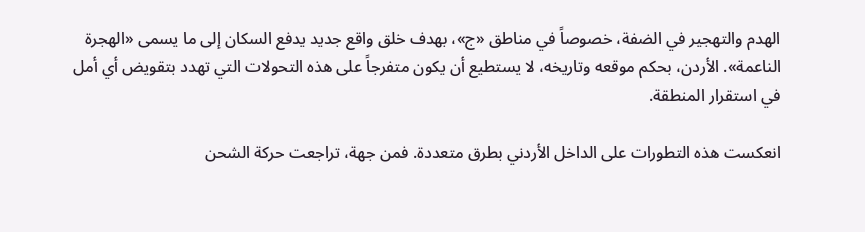الهدم والتهجير في الضفة، خصوصاً في مناطق «ج»، بهدف خلق واقع جديد يدفع السكان إلى ما يسمى «الهجرة الناعمة». الأردن، بحكم موقعه وتاريخه، لا يستطيع أن يكون متفرجاً على هذه التحولات التي تهدد بتقويض أي أمل في استقرار المنطقة.

انعكست هذه التطورات على الداخل الأردني بطرق متعددة. فمن جهة، تراجعت حركة الشحن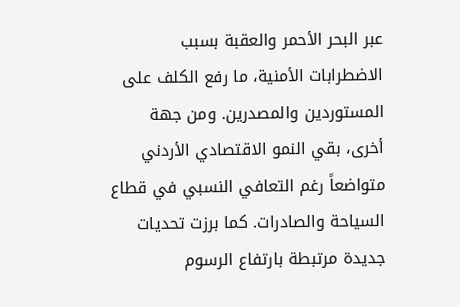عبر البحر الأحمر والعقبة بسبب الاضطرابات الأمنية، ما رفع الكلف على المستوردين والمصدرين. ومن جهة أخرى، بقي النمو الاقتصادي الأردني متواضعاً رغم التعافي النسبي في قطاع السياحة والصادرات. كما برزت تحديات جديدة مرتبطة بارتفاع الرسوم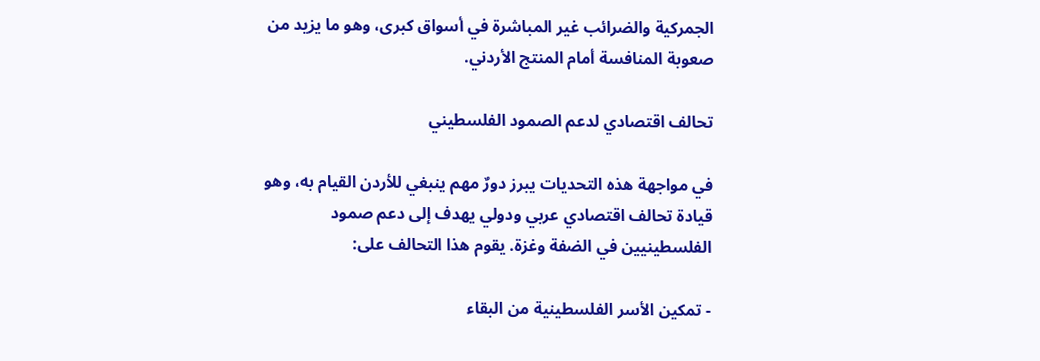الجمركية والضرائب غير المباشرة في أسواق كبرى، وهو ما يزيد من صعوبة المنافسة أمام المنتج الأردني.

تحالف اقتصادي لدعم الصمود الفلسطيني

في مواجهة هذه التحديات يبرز دورٌ مهم ينبغي للأردن القيام به، وهو قيادة تحالف اقتصادي عربي ودولي يهدف إلى دعم صمود الفلسطينيين في الضفة وغزة. يقوم هذا التحالف على:

- تمكين الأسر الفلسطينية من البقاء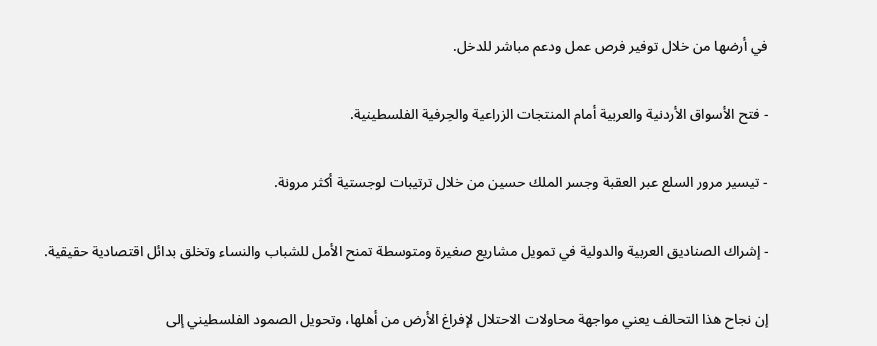في أرضها من خلال توفير فرص عمل ودعم مباشر للدخل.

- فتح الأسواق الأردنية والعربية أمام المنتجات الزراعية والحِرفية الفلسطينية.

- تيسير مرور السلع عبر العقبة وجسر الملك حسين من خلال ترتيبات لوجستية أكثر مرونة.

- إشراك الصناديق العربية والدولية في تمويل مشاريع صغيرة ومتوسطة تمنح الأمل للشباب والنساء وتخلق بدائل اقتصادية حقيقية.

إن نجاح هذا التحالف يعني مواجهة محاولات الاحتلال لإفراغ الأرض من أهلها، وتحويل الصمود الفلسطيني إلى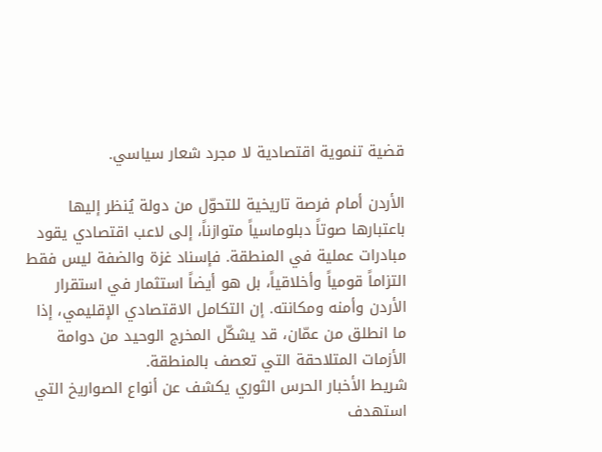قضية تنموية اقتصادية لا مجرد شعار سياسي.

الأردن أمام فرصة تاريخية للتحوّل من دولة يُنظر إليها باعتبارها صوتاً دبلوماسياً متوازناً، إلى لاعب اقتصادي يقود مبادرات عملية في المنطقة. فإسناد غزة والضفة ليس فقط التزاماً قومياً وأخلاقياً، بل هو أيضاً استثمار في استقرار الأردن وأمنه ومكانته. إن التكامل الاقتصادي الإقليمي، إذا ما انطلق من عمّان، قد يشكّل المخرج الوحيد من دوامة الأزمات المتلاحقة التي تعصف بالمنطقة.
شريط الأخبار الحرس الثوري يكشف عن أنواع الصواريخ التي استهدف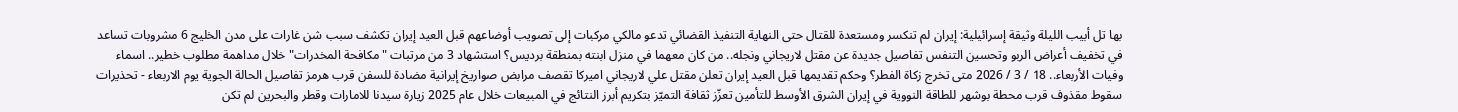بها تل أبيب الليلة وثيقة إسرائيلية: إيران لم تنكسر ومستعدة للقتال حتى النهاية التنفيذ القضائي تدعو مالكي مركبات إلى تصويب أوضاعهم قبل العيد إيران تكشف سبب شن غارات على مدن الخليج 6 مشروبات تساعد في تخفيف أعراض الربو وتحسين التنفس تفاصيل جديدة عن مقتل لاريجاني ونجله.. من كان معهما في منزل ابنته بمنطقة برديس؟ استشهاد 3 من مرتبات "مكافحة المخدرات" خلال مداهمة مطلوب خطير.. اسماء وفيات الأربعاء.. 18 / 3 / 2026 متى تخرج زكاة الفطر؟ وحكم تقديمها قبل العيد إيران تعلن مقتل علي لاريجاني اميركا تقصف مرابض صواريخ إيرانية مضادة للسفن قرب هرمز تفاصيل الحالة الجوية يوم الاربعاء - تحذيرات سقوط مقذوف قرب محطة بوشهر للطاقة النووية في إيران الشرق الأوسط للتأمين تعزّز ثقافة التميّز بتكريم أبرز النتائج في المبيعات خلال عام 2025 زيارة سيدنا للامارات وقطر والبحرين لم تكن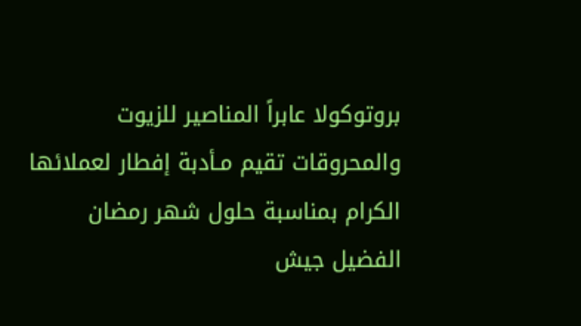بروتوكولا عابراً المناصير للزيوت والمحروقات تقيم مـأدبة إفطار لعملائها الكرام بمناسبة حلول شهر رمضان الفضيل جيش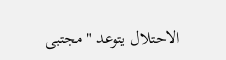الاحتلال يتوعد "مجتبى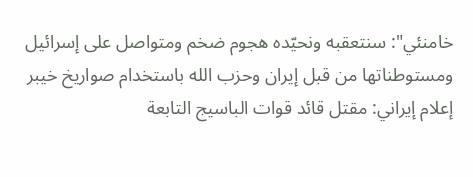خامنئي": سنتعقبه ونحيّده هجوم ضخم ومتواصل على إسرائيل ومستوطناتها من قبل إيران وحزب الله باستخدام صواريخ خيبر إعلام إيراني: مقتل قائد قوات الباسيج التابعة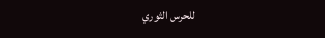للحرس الثوري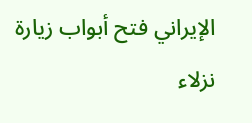الإيراني فتح أبواب زيارة نزلاء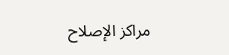مراكز الإصلاح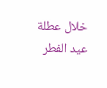خلال عطلة عيد الفطر